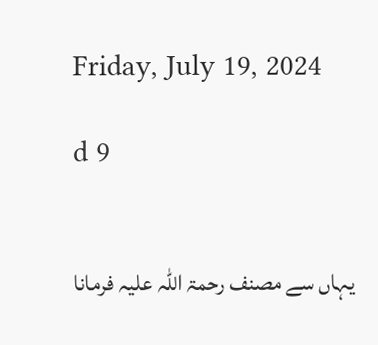Friday, July 19, 2024

d 9


یہاں سے مصنف رحمۃ اللہ علیہ فرمانا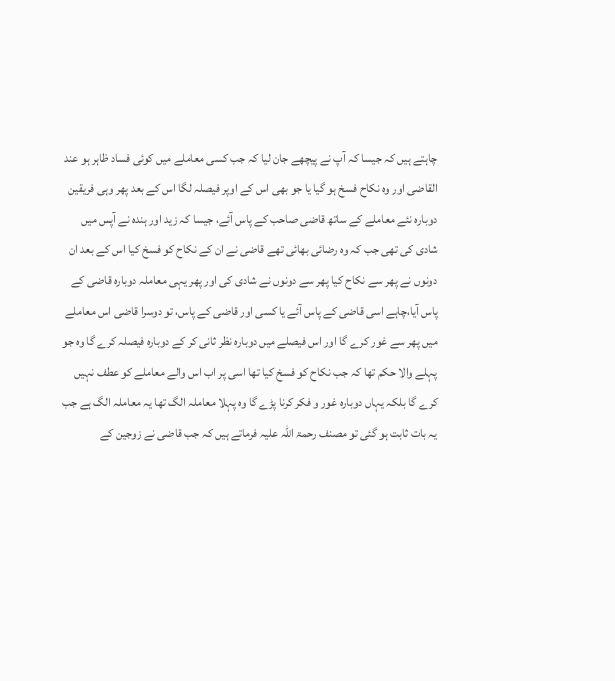چاہتے ہیں کہ جیسا کہ آپ نے پیچھے جان لیا کہ جب کسی معاملے میں کوئی فساد ظاہر ہو عند القاضی اور وہ نکاح فسخ ہو گیا یا جو بھی اس کے اوپر فیصلہ لگا اس کے بعد پھر وہی فریقین دوبارہ نئے معاملے کے ساتھ قاضی صاحب کے پاس آئے، جیسا کہ زید اور ہندہ نے آپس میں شادی کی تھی جب کہ وہ رضائی بھائی تھے قاضی نے ان کے نکاح کو فسخ کیا اس کے بعد ان دونوں نے پھر سے نکاح کیا پھر سے دونوں نے شادی کی اور پھر یہی معاملہ دوبارہ قاضی کے پاس آیا،چاہے اسی قاضی کے پاس آئے یا کسی اور قاضی کے پاس، تو دوسرا قاضی اس معاملے میں پھر سے غور کرے گا اور اس فیصلے میں دوبارہ نظر ثانی کر کے دوبارہ فیصلہ کرے گا وہ جو پہلے والا حکم تھا کہ جب نکاح کو فسخ کیا تھا اسی پر اب اس والے معاملے کو عطف نہیں کرے گا بلکہ یہاں دوبارہ غور و فکر کرنا پڑے گا وہ پہلا معاملہ الگ تھا یہ معاملہ الگ ہے جب یہ بات ثابت ہو گئی تو مصنف رحمۃ اللہ علیہ فرماتے ہیں کہ جب قاضی نے زوجین کے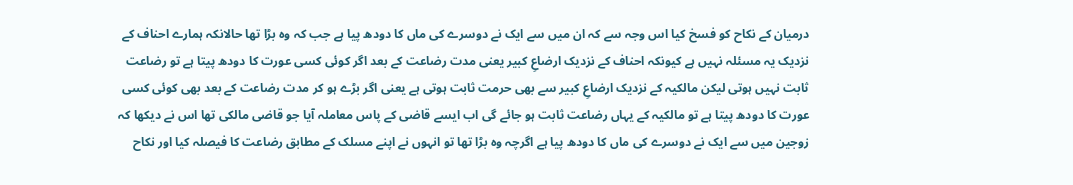درمیان کے نکاح کو فسخ کیا اس وجہ سے کہ ان میں سے ایک نے دوسرے کی ماں کا دودھ پیا ہے جب کہ وہ بڑا تھا حالانکہ ہمارے احناف کے نزدیک یہ مسئلہ نہیں ہے کیونکہ احناف کے نزدیک ارضاعِ کبیر یعنی مدت رضاعت کے بعد اگر کوئی کسی عورت کا دودھ پیتا ہے تو رضاعت ثابت نہیں ہوتی لیکن مالکیہ کے نزدیک ارضاعِ کبیر سے بھی حرمت ثابت ہوتی ہے یعنی اگر بڑے ہو کر مدت رضاعت کے بعد بھی کوئی کسی عورت کا دودھ پیتا ہے تو مالکیہ کے یہاں رضاعت ثابت ہو جائے گی اب ایسے قاضی کے پاس معاملہ آیا جو قاضی مالکی تھا اس نے دیکھا کہ زوجین میں سے ایک نے دوسرے کی ماں کا دودھ پیا ہے اگرچہ وہ بڑا تھا تو انہوں نے اپنے مسلک کے مطابق رضاعت کا فیصلہ کیا اور نکاح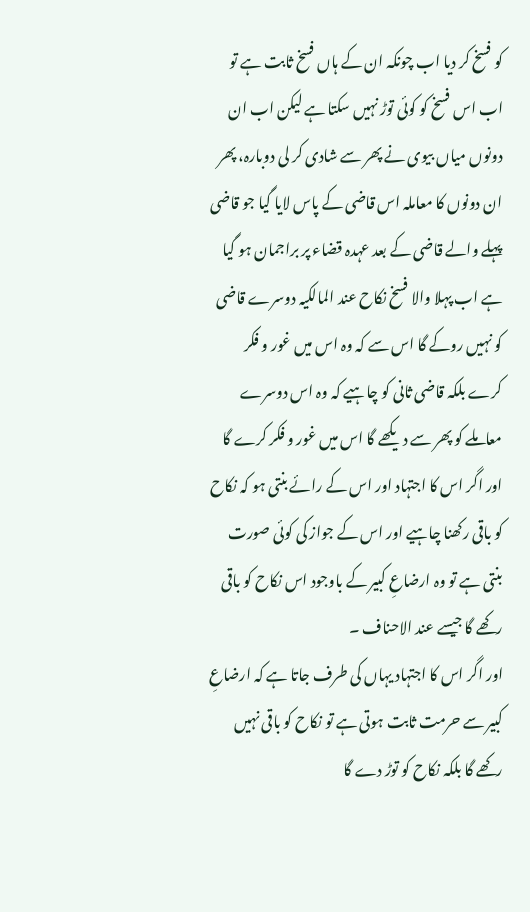کو فسخ کر دیا اب چونکہ ان کے ہاں فسخ ثابت ہے تو اب اس فسخ کو کوئی توڑ نہیں سکتا ہے لیکن اب ان دونوں میاں بیوی نے پھر سے شادی کر لی دوبارہ، پھر ان دونوں کا معاملہ اس قاضی کے پاس لایا گیا جو قاضی پہلے والے قاضی کے بعد عہدہ قضاء پر براجمان ہو گیا ہے اب پہلا والا فسخ نکاح عند المالکیہ دوسرے قاضی کو نہیں روکے گا اس سے کہ وہ اس میں غور و فکر کرے بلکہ قاضی ثانی کو چاہیے کہ وہ اس دوسرے معاملے کو پھر سے دیکھے گا اس میں غور و فکر کرے گا اور اگر اس کا اجتہاد اور اس کے رائے بنتی ہو کہ نکاح کو باقی رکھنا چاہیے اور اس کے جواز کی کوئی صورت بنتی ہے تو وہ ارضاعِ کبیر کے باوجود اس نکاح کو باقی رکھے گا جیسے عند الاحناف ۔
اور اگر اس کا اجتہاد یہاں کی طرف جاتا ہے کہ ارضاعِ کبیر سے حرمت ثابت ہوتی ہے تو نکاح کو باقی نہیں رکھے گا بلکہ نکاح کو توڑ دے گا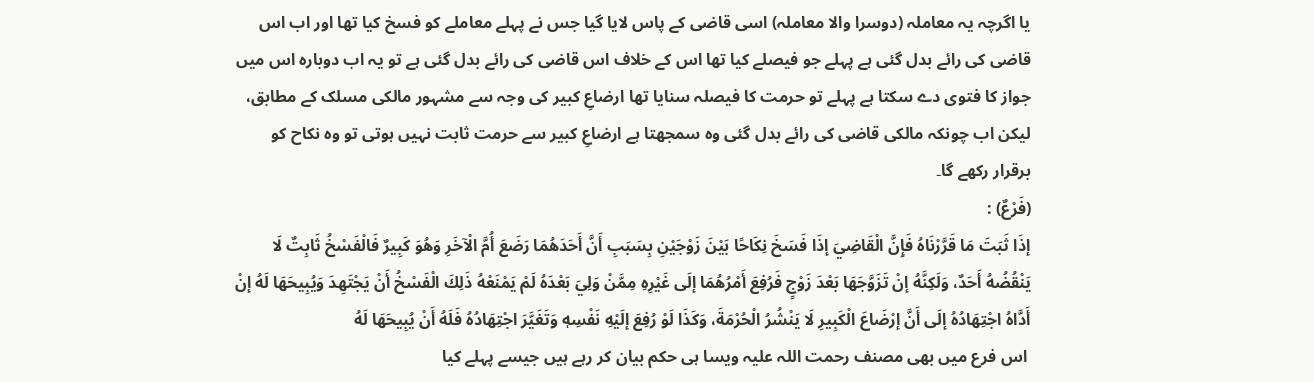یا اگرچہ یہ معاملہ (دوسرا والا معاملہ) اسی قاضی کے پاس لایا گیا جس نے پہلے معاملے کو فسخ کیا تھا اور اب اس قاضی کی رائے بدل گئی ہے پہلے جو فیصلے کیا تھا اس کے خلاف اس قاضی کی رائے بدل گئی ہے تو یہ اب دوبارہ اس میں جواز کا فتوی دے سکتا ہے پہلے تو حرمت کا فیصلہ سنایا تھا ارضاعِ کبیر کی وجہ سے مشہور مالکی مسلک کے مطابق، لیکن اب چونکہ مالکی قاضی کی رائے بدل گئی وہ سمجھتا ہے ارضاعِ کبیر سے حرمت ثابت نہیں ہوتی تو وہ نکاح کو برقرار رکھے گا۔
(فَرْعٌ) :
إذَا ثَبَتَ مَا قَرَّرْنَاهُ فَإِنَّ الْقَاضِيَ إذَا فَسَخَ نِكَاحًا بَيْنَ زَوْجَيْنِ بِسَبَبِ أَنَّ أَحَدَهُمَا رَضَعَ أُمَّ الْآخَرِ وَهُوَ كَبِيرٌ فَالْفَسْخُ ثَابِتٌ لَا يَنْقُضُهُ أَحَدٌ، وَلَكِنَّهُ إنْ تَزَوَّجَهَا بَعْدَ زَوْجٍ فَرُفِعَ أَمْرُهُمَا إلَى غَيْرِهِ مِمَّنْ وَلِيَ بَعْدَهُ لَمْ يَمْنَعْهُ ذَلِكَ الْفَسْخُ أَنْ يَجْتَهِدَ وَيُبِيحَهَا لَهُ إنْ أَدَّاهُ اجْتِهَادُهُ إلَى أَنَّ إرْضَاعَ الْكَبِيرِ لَا يَنْشُرُ الْحُرْمَةَ، وَكَذَا لَوْ رُفِعَ إلَيْهِ نَفْسِهٖ وَتَغَيَّرَ اجْتِهَادُهُ فَلَهُ أَنْ يُبِيحَهَا لَهُ
 اس فرع میں بھی مصنف رحمت اللہ علیہ ویسا ہی حکم بیان کر رہے ہیں جیسے پہلے کیا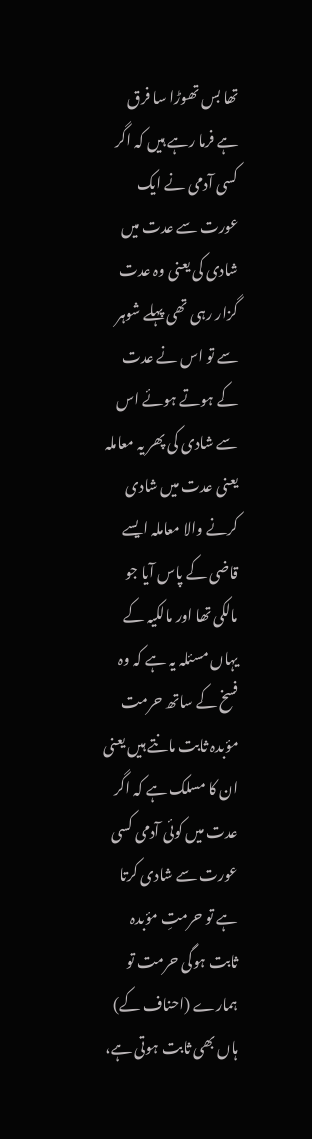تھا بس تھوڑا سا فرق ہے فرما رہے ہیں کہ اگر کسی آدمی نے ایک عورت سے عدت میں شادی کی یعنی وہ عدت گزار رہی تھی پہلے شوہر سے تو اس نے عدت کے ہوتے ہوئے اس سے شادی کی پھر یہ معاملہ یعنی عدت میں شادی کرنے والا معاملہ ایسے قاضی کے پاس آیا جو مالکی تھا اور مالکیہ کے یہاں مسئلہ یہ ہے کہ وہ فسخ کے ساتھ حرمت مؤبدہ ثابت مانتے ہیں یعنی ان کا مسلک ہے کہ اگر عدت میں کوئی آدمی کسی عورت سے شادی کرتا ہے تو حرمتِ مؤبدہ ثابت ہوگی حرمت تو ہمارے (احناف کے) ہاں بھی ثابت ہوتی ہے،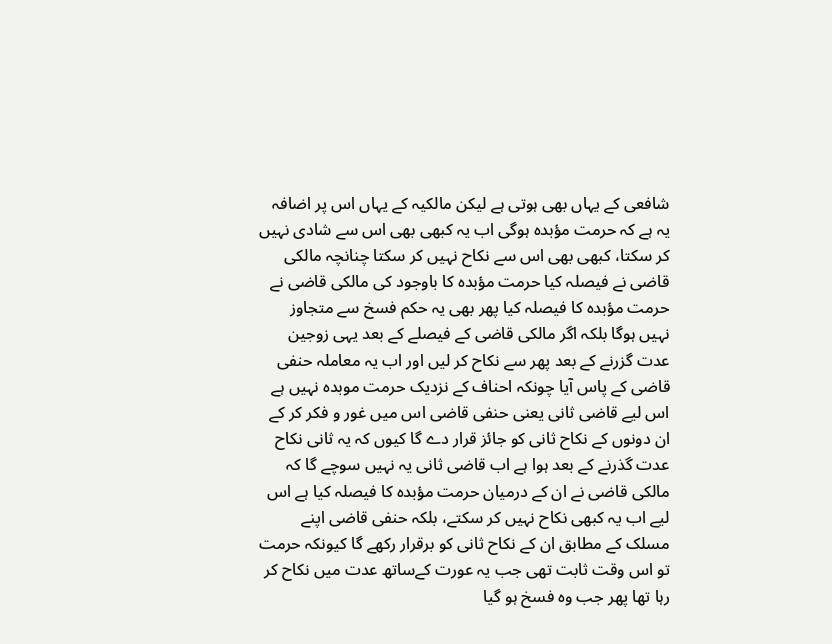شافعی کے یہاں بھی ہوتی ہے لیکن مالکیہ کے یہاں اس پر اضافہ یہ ہے کہ حرمت مؤبدہ ہوگی اب یہ کبھی بھی اس سے شادی نہیں کر سکتا، کبھی بھی اس سے نکاح نہیں کر سکتا چنانچہ مالکی قاضی نے فیصلہ کیا حرمت مؤبدہ کا باوجود کی مالکی قاضی نے حرمت مؤبدہ کا فیصلہ کیا پھر بھی یہ حکم فسخ سے متجاوز نہیں ہوگا بلکہ اگر مالکی قاضی کے فیصلے کے بعد یہی زوجین عدت گزرنے کے بعد پھر سے نکاح کر لیں اور اب یہ معاملہ حنفی قاضی کے پاس آیا چونکہ احناف کے نزدیک حرمت موبدہ نہیں ہے اس لیے قاضی ثانی یعنی حنفی قاضی اس میں غور و فکر کر کے ان دونوں کے نکاح ثانی کو جائز قرار دے گا کیوں کہ یہ ثانی نکاح عدت گذرنے کے بعد ہوا ہے اب قاضی ثانی یہ نہیں سوچے گا کہ مالکی قاضی نے ان کے درمیان حرمت مؤبدہ کا فیصلہ کیا ہے اس لیے اب یہ کبھی نکاح نہیں کر سکتے، بلکہ حنفی قاضی اپنے مسلک کے مطابق ان کے نکاح ثانی کو برقرار رکھے گا کیونکہ حرمت تو اس وقت ثابت تھی جب یہ عورت کےساتھ عدت میں نکاح کر رہا تھا پھر جب وہ فسخ ہو گیا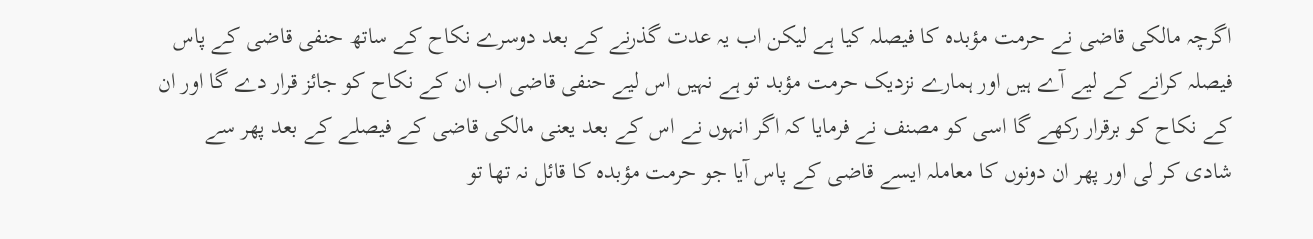اگرچہ مالکی قاضی نے حرمت مؤبدہ کا فیصلہ کیا ہے لیکن اب یہ عدت گذرنے کے بعد دوسرے نکاح کے ساتھ حنفی قاضی کے پاس فیصلہ کرانے کے لیے آے ہیں اور ہمارے نزدیک حرمت مؤبد تو ہے نہیں اس لیے حنفی قاضی اب ان کے نکاح کو جائز قرار دے گا اور ان کے نکاح کو برقرار رکھے گا اسی کو مصنف نے فرمایا کہ اگر انہوں نے اس کے بعد یعنی مالکی قاضی کے فیصلے کے بعد پھر سے شادی کر لی اور پھر ان دونوں کا معاملہ ایسے قاضی کے پاس آیا جو حرمت مؤبدہ کا قائل نہ تھا تو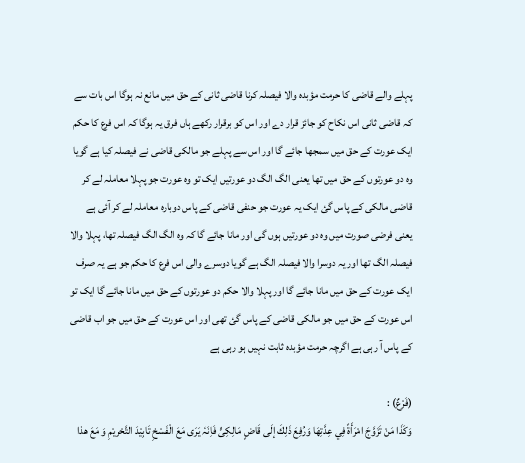پہلے والے قاضی کا حرمت مؤبدہ والا فیصلہ کرنا قاضی ثانی کے حق میں مانع نہ ہوگا اس بات سے کہ قاضی ثانی اس نکاح کو جائز قرار دے اور اس کو برقرار رکھے ہاں فرق یہ ہوگا کہ اس فرع کا حکم ایک عورت کے حق میں سمجھا جائے گا اور اس سے پہلے جو مالکی قاضی نے فیصلہ کیا ہے گویا وہ دو عورتوں کے حق میں تھا یعنی الگ الگ دو عورتیں ایک تو وہ عورت جو پہلا معاملہ لے کر قاضی مالکی کے پاس گئ ایک یہ عورت جو حنفی قاضی کے پاس دوبارہ معاملہ لے کر آئی ہے یعنی فرضی صورت میں وہ دو عورتیں ہوں گی اور مانا جائے گا کہ وہ الگ الگ فیصلہ تھا، پہلا والا فیصلہ الگ تھا اور یہ دوسرا والا فیصلہ الگ ہے گویا دوسرے والی اس فرع کا حکم جو ہے یہ صرف ایک عورت کے حق میں مانا جائے گا اور پہلا والا حکم دو عورتوں کے حق میں مانا جائے گا ایک تو اس عورت کے حق میں جو مالکی قاضی کے پاس گئ تھی اور اس عورت کے حق میں جو اب قاضی کے پاس آ رہی ہے اگرچہ حرمت مؤبدہ ثابت نہیں ہو رہی ہے

(فَرْعٌ) :
وَكَذَا مَنْ تَزَوَّجَ امْرَأَةً فِي عِدَّتِهَا وَرُفِعَ ذَلِكَ إلَى قَاضٍ مَالِکِیٍّ فَاِنَہٗ یَرَی مَعَ الْفَسْخِ تَابِیْدَ التَّحْریْمِ وَ مَعَ ھذا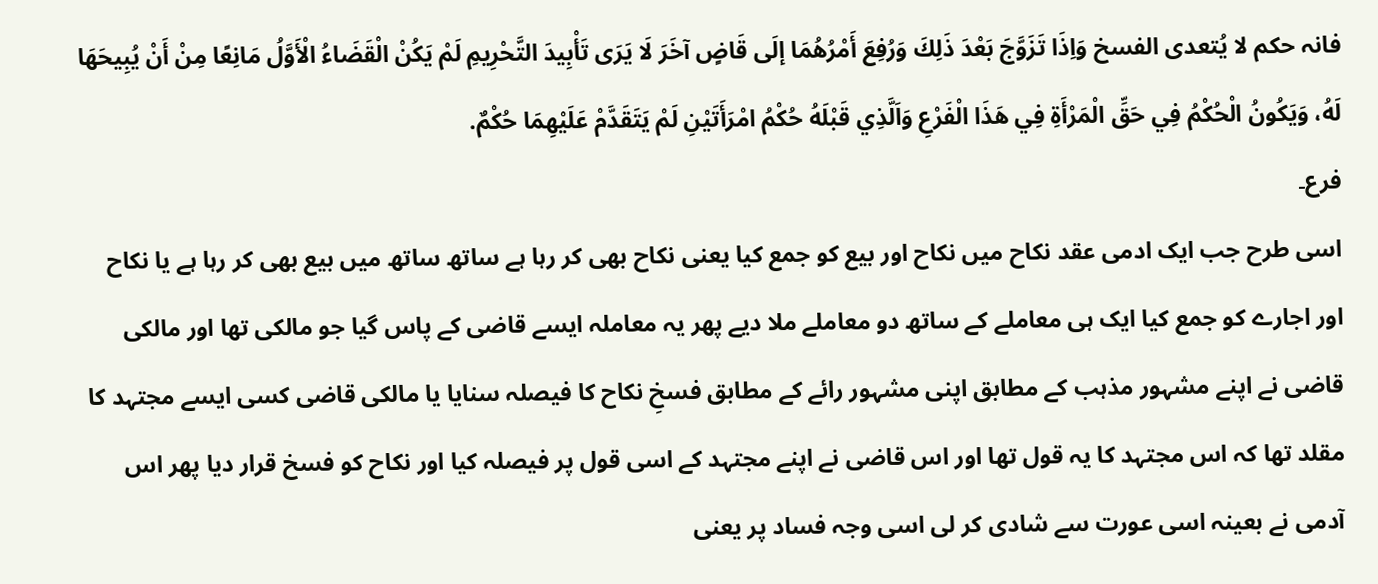فانہ حکم لا یُتعدی الفسخ وَاِذَا تَزَوَّجَ بَعْدَ ذَلِكَ وَرُفِعَ أَمْرُهُمَا إلَى قَاضٍ آخَرَ لَا يَرَى تَأْبِيدَ التَّحْرِيمِ لَمْ يَكُنْ الْقَضَاءُ الْأَوَّلُ مَانِعًا مِنْ أَنْ يُبِيحَهَا لَهُ، وَيَكُونُ الْحُكْمُ فِي حَقِّ الْمَرْأَۃِ فِي هَذَا الْفَرْعِ وَاَلَّذِي قَبْلَهُ حُكْمُ امْرَأَتَيْنِ لَمْ يَتَقَدَّمْ عَلَيْهِمَا حُكْمٌ.
فرع۔
اسی طرح جب ایک ادمی عقد نکاح میں نکاح اور بیع کو جمع کیا یعنی نکاح بھی کر رہا ہے ساتھ ساتھ میں بیع بھی کر رہا ہے یا نکاح اور اجارے کو جمع کیا ایک ہی معاملے کے ساتھ دو معاملے ملا دیے پھر یہ معاملہ ایسے قاضی کے پاس گیا جو مالکی تھا اور مالکی قاضی نے اپنے مشہور مذہب کے مطابق اپنی مشہور رائے کے مطابق فسخِ نکاح کا فیصلہ سنایا یا مالکی قاضی کسی ایسے مجتہد کا مقلد تھا کہ اس مجتہد کا یہ قول تھا اور اس قاضی نے اپنے مجتہد کے اسی قول پر فیصلہ کیا اور نکاح کو فسخ قرار دیا پھر اس آدمی نے بعینہ اسی عورت سے شادی کر لی اسی وجہ فساد پر یعنی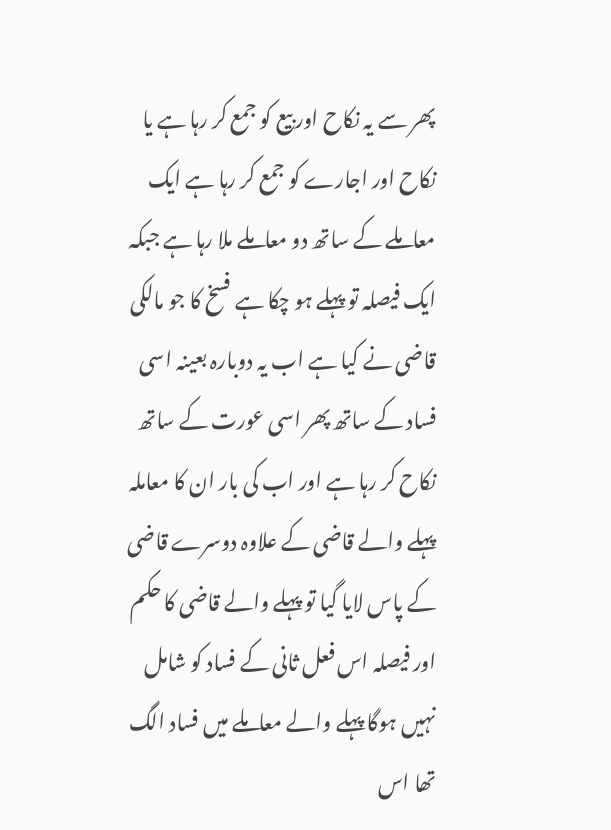پھر سے یہ نکاح اور بیع کو جمع کر رہا ہے یا نکاح اور اجارے کو جمع کر رہا ہے ایک معاملے کے ساتھ دو معاملے ملا رہا ہے جبکہ ایک فیصلہ تو پہلے ہو چکا ہے فسخ کا جو مالکی قاضی نے کیا ہے اب یہ دوبارہ بعینہ اسی فساد کے ساتھ پھر اسی عورت کے ساتھ نکاح کر رہا ہے اور اب کی بار ان کا معاملہ پہلے والے قاضی کے علاوہ دوسرے قاضی کے پاس لایا گیا تو پہلے والے قاضی کا حکم اور فیصلہ اس فعل ثانی کے فساد کو شامل نہیں ہوگا پہلے والے معاملے میں فساد الگ تھا اس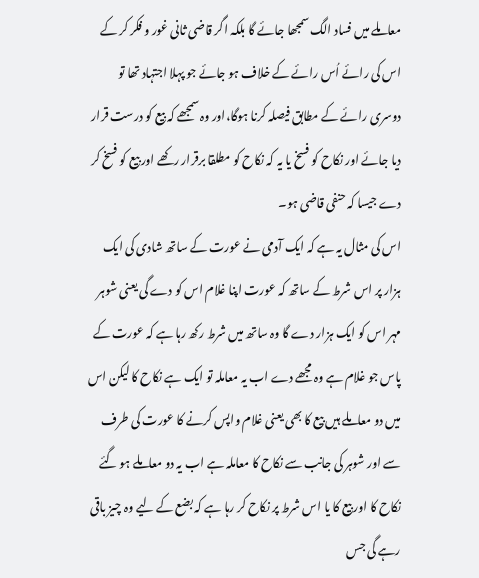معاملے میں فساد الگ سمجھا جائے گا بلکہ اگر قاضی ثانی غور و فکر کر کے اس کی رائے اُس رائے کے خلاف ہو جائے جو پہلا اجتہاد تھا تو دوسری رائے کے مطابق فیصلہ کرنا ہوگا،اور وہ سمجھے کہ بیع کو درست قرار دیا جائے اور نکاح کو فسخ یا یہ کہ نکاح کو مطلقا برقرار رکھے اور بیع کو فسخ کر دے جیسا کہ حنفی قاضی ہو۔
اس کی مثال یہ ہے کہ ایک آدمی نے عورت کے ساتھ شادی کی ایک ہزار پر اس شرط کے ساتھ کہ عورت اپنا غلام اس کو دے گی یعنی شوہر مہر اس کو ایک ہزار دے گا وہ ساتھ میں شرط رکھ رہا ہے کہ عورت کے پاس جو غلام ہے وہ مجھے دے اب یہ معاملہ تو ایک ہے نکاح کا لیکن اس میں دو معاملے ہیں بیع کا بھی یعنی غلام واپس کرنے کا عورت کی طرف سے اور شوہر کی جانب سے نکاح کا معاملہ ہے اب یہ دو معاملے ہو گئے نکاح کا اور بیع کا یا اس شرط پر نکاح کر رہا ہے کہ بضع کے لیے وہ چیز باقی رہے گی جس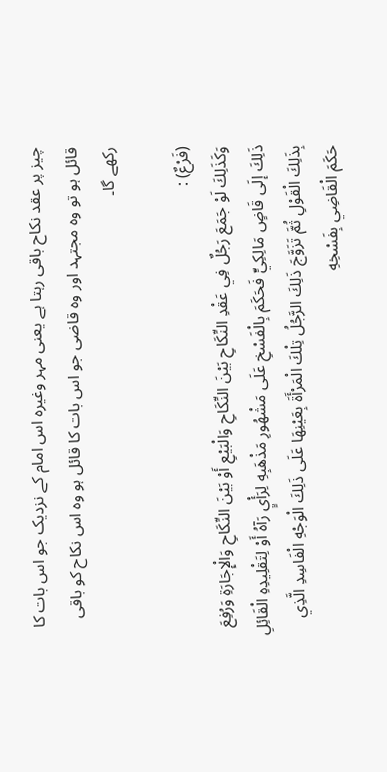چیز پر عقد نکاح باقی رہتا ہے یعنی مہر وغیرہ اس امام کے نزدیک جو اس بات کا قائل ہو تو وہ مجتہد اور وہ قاضی جو اس بات کا قائل ہو وہ اس نکاح کو باقی رکھے گا۔

(فَرْعٌ) :
وَكَذَلِكَ لَوْ جَمَعَ رَجُلٌ فِي عَقْدِ النِّكَاحِ بَيْنَ النِّكَاحِ وَالْبَيْعِ أَوْ بَيْنَ النِّكَاحِ وَالْإِجَارَةِ وَرُفِعَ ذَلِكَ إلَى قَاضٍ مَالِكِيٍّ فَحَكَمَ بِالْفَسْخِ عَلَى مَشْهُورِ مَذْهَبِهِ لِرَأْيٍ رَآهُ أَوْ لِتَقْلِيدِهِ الْقَائِلِ بِذَلِكَ الْقَوْلِ ثُمَّ تَزَوَّجَ ذَلِكَ الرَّجُلُ تِلْكَ الْمَرْأَةَ بِعَيْنِهَا عَلَى ذَلِكَ الْوَجْهِ الْفَاسِدِ الَّذِي حَكَمَ الْقَاضِي بِفَسْخِهِ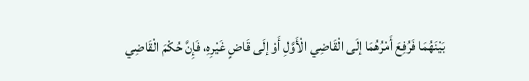بَيْنَهُمَا فَرُفِعَ أَمْرُهُمَا إلَى الْقَاضِي الْأَوَّلِ أَوْ إلَى قَاضٍ غَيْرِهِ، فَإِنَّ حُكْمَ الْقَاضِي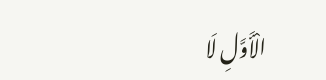الْأَوَّلِ لَا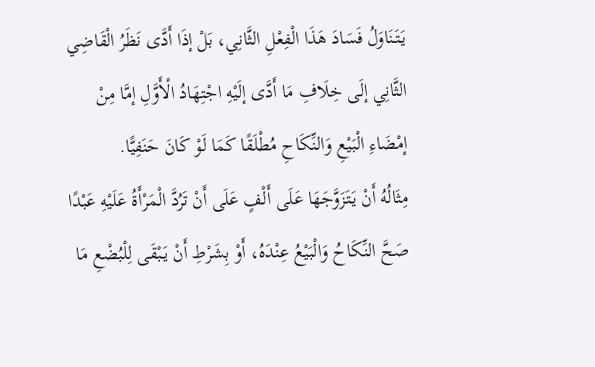يَتَنَاوَلُ فَسَادَ هَذَا الْفِعْلِ الثَّانِي، بَلْ إذَا أَدَّى نَظَرُ الْقَاضِي الثَّانِي إلَى خِلَافِ مَا أَدَّى إلَيْهِ اجْتِهَادُ الْأَوَّلِ إمَّا مِنْ إمْضَاءِ الْبَيْعِ وَالنِّكَاحِ مُطْلَقًا كَمَا لَوْ كَانَ حَنَفِيًّا.
مِثَالُهُ أَنْ يَتَزَوَّجَهَا عَلَى أَلْفٍ عَلَى أَنْ تَرُدَّ الْمَرْأَةُ عَلَيْهِ عَبْدًا صَحَّ النِّكَاحُ وَالْبَيْعُ عِنْدَهُ، أَوْ بِشَرْطِ أَنْ يَبْقَى لِلْبُضْعِ مَا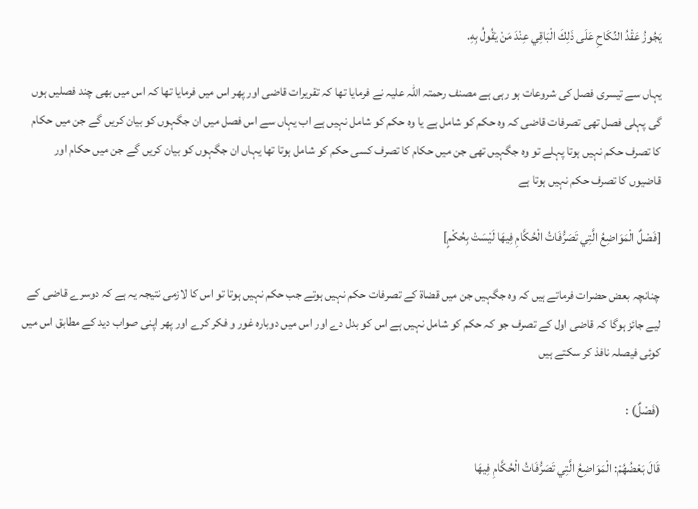يَجُوزُ عَقْدُ النِّكَاحِ عَلَى ذَلِكَ الْبَاقِي عِنْدَ مَنْ يَقُولُ بِهِ.

یہاں سے تیسری فصل کی شروعات ہو رہی ہے مصنف رحمتہ اللہ علیہ نے فرمایا تھا کہ تقریرات قاضی اور پھر اس میں فرمایا تھا کہ اس میں بھی چند فصلیں ہوں گی پہلی فصل تھی تصرفات قاضی کہ وہ حکم کو شامل ہے یا وہ حکم کو شامل نہیں ہے اب یہاں سے اس فصل میں ان جگہوں کو بیان کریں گے جن میں حکام کا تصرف حکم نہیں ہوتا پہلے تو وہ جگہیں تھی جن میں حکام کا تصرف کسی حکم کو شامل ہوتا تھا یہاں ان جگہوں کو بیان کریں گے جن میں حکام اور قاضیوں کا تصرف حکم نہیں ہوتا ہے

[فَصْلٌ الْمَوَاضِعُ الَّتِي تَصَرُّفَاتُ الْحُكَّامِ فِيهَا لَيْسَتْ بِحُكْمٍ]

چنانچہ بعض حضرات فرماتے ہیں کہ وہ جگہیں جن میں قضاۃ کے تصرفات حکم نہیں ہوتے جب حکم نہیں ہوتا تو اس کا لازمی نتیجہ یہ ہے کہ دوسرے قاضی کے لیے جائز ہوگا کہ قاضی اول کے تصرف جو کہ حکم کو شامل نہیں ہے اس کو بدل دے اور اس میں دوبارہ غور و فکر کرے اور پھر اپنی صواب دید کے مطابق اس میں کوئی فیصلہ نافذ کر سکتے ہیں

(فَصْلٌ) :

قَالَ بَعْضُهُمْ: الْمَوَاضِعُ الَّتِي تَصَرُّفَاتُ الْحُكَّامِ فِيهَا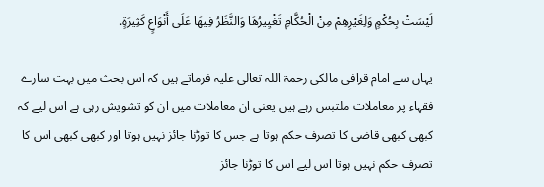لَيْسَتْ بِحُكْمٍ وَلِغَيْرِهِمْ مِنْ الْحُكَّامِ تَغْيِيرُهَا وَالنَّظَرُ فِيهَا عَلَى أَنْوَاعٍ كَثِيرَةٍ.

یہاں سے امام قرافی مالکی رحمۃ اللہ تعالی علیہ فرماتے ہیں کہ اس بحث میں بہت سارے فقہاء پر معاملات ملتبس رہے ہیں یعنی ان معاملات میں ان کو تشویش رہی ہے اس لیے کہ کبھی کبھی قاضی کا تصرف حکم ہوتا ہے جس کا توڑنا جائز نہیں ہوتا اور کبھی کبھی اس کا تصرف حکم نہیں ہوتا اس لیے اس کا توڑنا جائز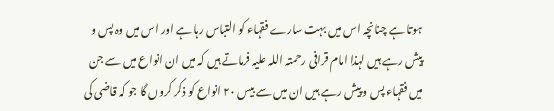ہوتا ہے چنانچہ اس میں بہت سارے فقہاء کو التباس رہا ہے اور اس میں وہ پس و پیش رہے ہیں لہذا امام قرافی رحمتہ اللہ علیہ فرماتے ہیں کہ میں ان انواع میں سے جن میں فقہاء پس و پیش رہے ہیں ان میں سے بیس ٢٠ انواع کو ذکر کروں گا جو کہ قاضی کی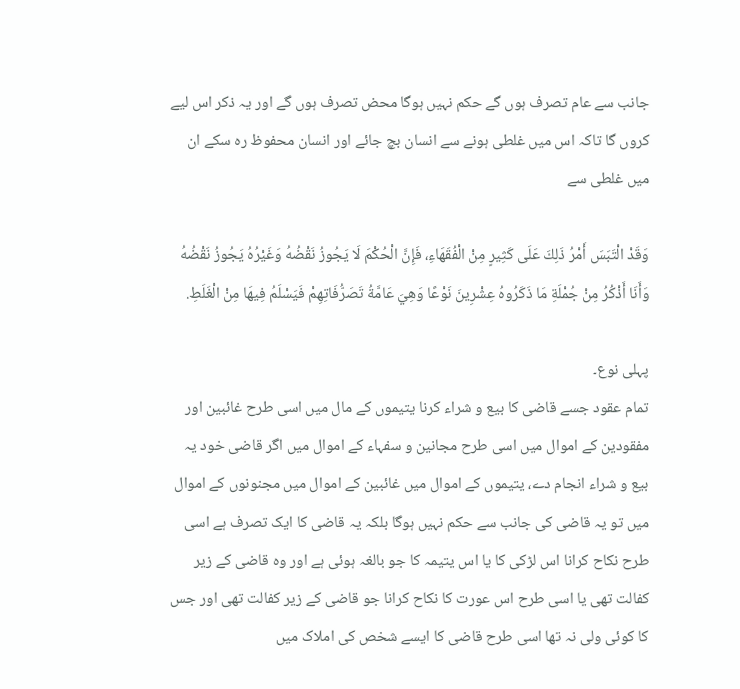جانب سے عام تصرف ہوں گے حکم نہیں ہوگا محض تصرف ہوں گے اور یہ ذکر اس لیے کروں گا تاکہ اس میں غلطی ہونے سے انسان بچ جائے اور انسان محفوظ رہ سکے ان میں غلطی سے

وَقَدْ الْتَبَسَ أَمْرُ ذَلِكَ عَلَى كَثِيرٍ مِنْ الْفُقَهَاءِ، فَإِنَّ الْحُكْمَ لَا يَجُوزُ نَقْضُهُ وَغَيْرُهُ يَجُوزُ نَقْضُهُ وَأَنَا أَذْكُرُ مِنْ جُمْلَةِ مَا ذَكَرُوهُ عِشْرِينَ نَوْعًا وَهِيَ عَامَّةُ تَصَرُّفَاتِهِمْ فَيَسْلَمُ فِيهَا مِنْ الْغَلَطِ.

پہلی نوع۔
تمام عقود جسے قاضی کا بیع و شراء کرنا یتیموں کے مال میں اسی طرح غائبین اور مفقودین کے اموال میں اسی طرح مجانین و سفہاء کے اموال میں اگر قاضی خود یہ بیع و شراء انجام دے، یتیموں کے اموال میں غائبین کے اموال میں مجنونوں کے اموال میں تو یہ قاضی کی جانب سے حکم نہیں ہوگا بلکہ یہ قاضی کا ایک تصرف ہے اسی طرح نکاح کرانا اس لڑکی کا یا اس یتیمہ کا جو بالغہ ہوئی ہے اور وہ قاضی کے زیر کفالت تھی یا اسی طرح اس عورت کا نکاح کرانا جو قاضی کے زیر کفالت تھی اور جس کا کوئی ولی نہ تھا اسی طرح قاضی کا ایسے شخص کی املاک میں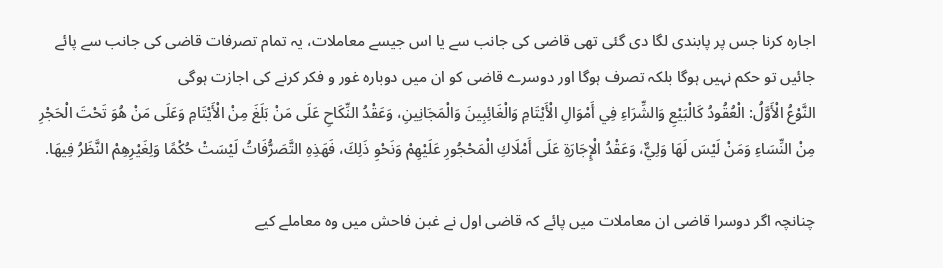اجارہ کرنا جس پر پابندی لگا دی گئی تھی قاضی کی جانب سے یا اس جیسے معاملات، یہ تمام تصرفات قاضی کی جانب سے پائے جائیں تو حکم نہیں ہوگا بلکہ تصرف ہوگا اور دوسرے قاضی کو ان میں دوبارہ غور و فکر کرنے کی اجازت ہوگی
النَّوْعُ الْأَوَّلُ: الْعُقُودُ كَالْبَيْعِ وَالشِّرَاءِ فِي أَمْوَالِ الْأَيْتَامِ وَالْغَائِبِينَ وَالْمَجَانِينِ، وَعَقْدُ النِّكَاحِ عَلَى مَنْ بَلَغَ مِنْ الْأَيْتَامِ وَعَلَى مَنْ هُوَ تَحْتَ الْحَجْرِ مِنْ النِّسَاءِ وَمَنْ لَيْسَ لَهَا وَلِيٌّ، وَعَقْدُ الْإِجَارَةِ عَلَى أَمْلَاكِ الْمَحْجُورِ عَلَيْهِمْ وَنَحْوِ ذَلِكَ، فَهَذِهِ التَّصَرُّفَاتُ لَيْسَتْ حُكْمًا وَلِغَيْرِهِمْ النَّظَرُ فِيهَا.

چنانچہ اگر دوسرا قاضی ان معاملات میں پائے کہ قاضی اول نے غبن فاحش میں وہ معاملے کیے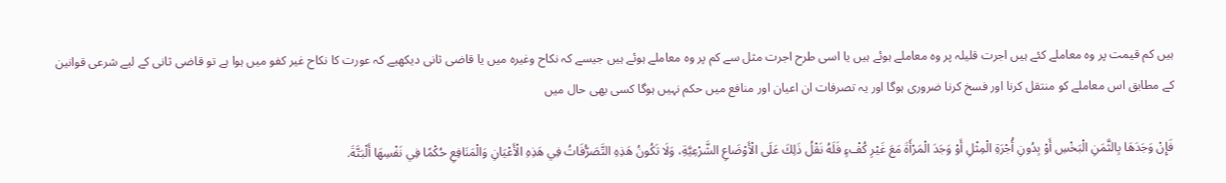ہیں کم قیمت پر وہ معاملے کئے ہیں اجرت قلیلہ پر وہ معاملے ہوئے ہیں یا اسی طرح اجرت مثل سے کم پر وہ معاملے ہوئے ہیں جیسے کہ نکاح وغیرہ میں یا قاضی ثانی دیکھیے کہ عورت کا نکاح غیر کفو میں ہوا ہے تو قاضی ثانی کے لیے شرعی قوانین کے مطابق اس معاملے کو منتقل کرنا اور فسخ کرنا ضروری ہوگا اور یہ تصرفات ان اعیان اور منافع میں حکم نہیں ہوگا کسی بھی حال میں

فَإِنْ وَجَدَهَا بِالثَّمَنِ الْبَخْسِ أَوْ بِدُونِ أُجْرَةِ الْمِثْلِ أَوْ وَجَدَ الْمَرْأَةَ مَعَ غَيْرِ كُفْءٍ فَلَهُ نَقْلُ ذَلِكَ عَلَى الْأَوْضَاعِ الشَّرْعِيَّةِ، وَلَا تَكُونُ هَذِهِ التَّصَرُّفَاتُ فِي هَذِهِ الْأَعْيَانِ وَالْمَنَافِعِ حُكْمًا فِي نَفْسِهَا أَلْبَتَّةَ.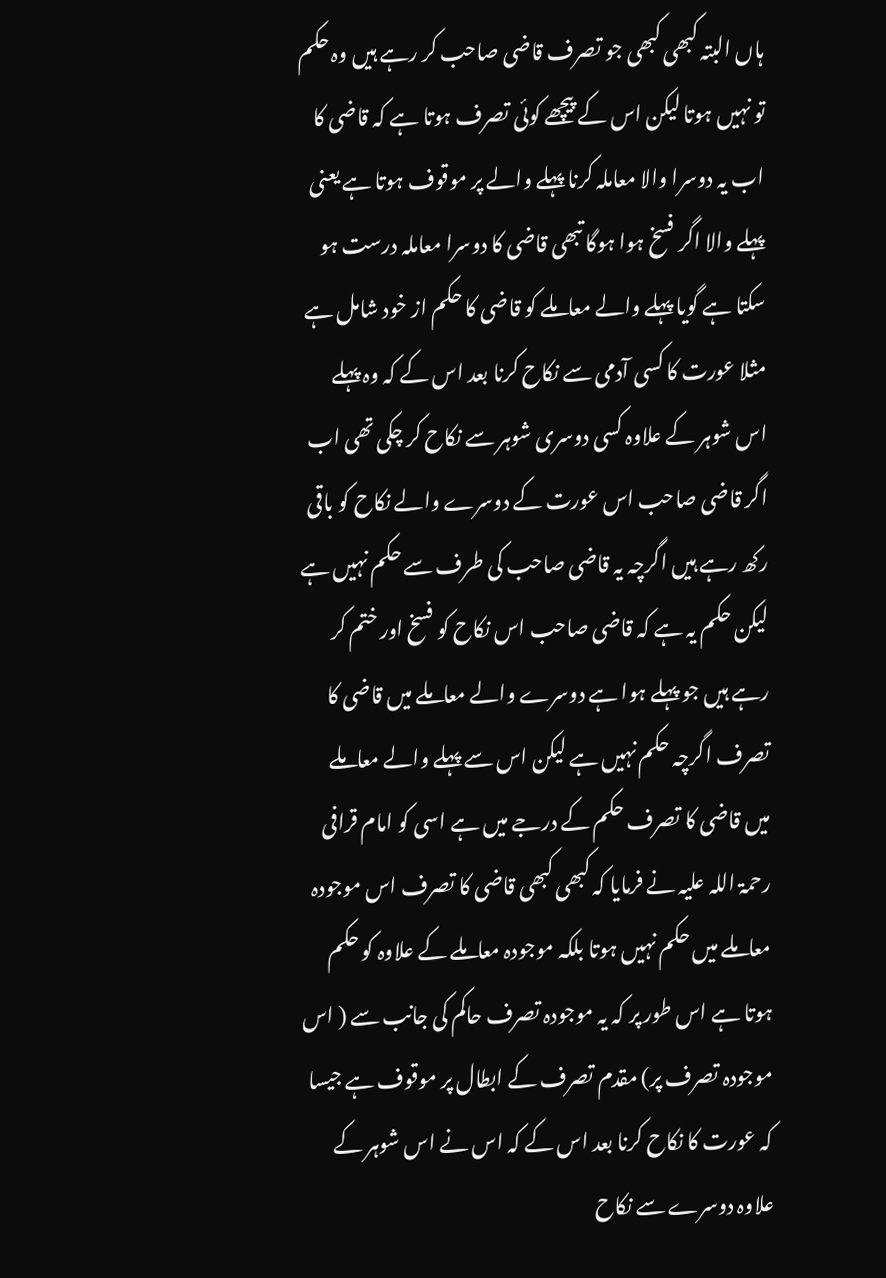ہاں البتہ کبھی کبھی جو تصرف قاضی صاحب کر رہے ہیں وہ حکم تو نہیں ہوتا لیکن اس کے پیچھے کوئی تصرف ہوتا ہے کہ قاضی کا اب یہ دوسرا والا معاملہ کرنا پہلے والے پر موقوف ہوتا ہے یعنی پہلے والا اگر فسخ ہوا ہوگا تبھی قاضی کا دوسرا معاملہ درست ہو سکتا ہے گویا پہلے والے معاملے کو قاضی کا حکم از خود شامل ہے مثلا عورت کا کسی آدمی سے نکاح کرنا بعد اس کے کہ وہ پہلے اس شوہر کے علاوہ کسی دوسری شوہر سے نکاح کر چکی تھی اب اگر قاضی صاحب اس عورت کے دوسرے والے نکاح کو باقی رکھ رہے ہیں اگرچہ یہ قاضی صاحب کی طرف سے حکم نہیں ہے لیکن حکم یہ ہے کہ قاضی صاحب اس نکاح کو فسخ اور ختم کر رہے ہیں جو پہلے ہوا ہے دوسرے والے معاملے میں قاضی کا تصرف اگرچہ حکم نہیں ہے لیکن اس سے پہلے والے معاملے میں قاضی کا تصرف حکم کے درجے میں ہے اسی کو امام قرافی رحمۃ اللہ علیہ نے فرمایا کہ کبھی کبھی قاضی کا تصرف اس موجودہ معاملے میں حکم نہیں ہوتا بلکہ موجودہ معاملے کے علاوہ کو حکم ہوتا ہے اس طور پر کہ یہ موجودہ تصرف حاکم کی جانب سے ( اس موجودہ تصرف پر) مقدم تصرف کے ابطال پر موقوف ہے جیسا کہ عورت کا نکاح کرنا بعد اس کے کہ اس نے اس شوہر کے علاوہ دوسرے سے نکاح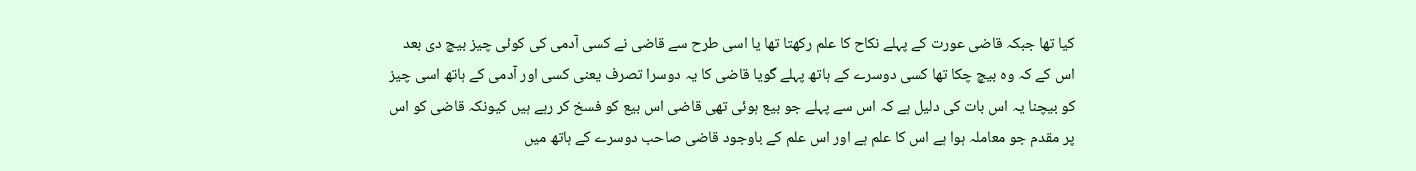کیا تھا جبکہ قاضی عورت کے پہلے نکاح کا علم رکھتا تھا یا اسی طرح سے قاضی نے کسی آدمی کی کوئی چیز بیچ دی بعد اس کے کہ وہ بیچ چکا تھا کسی دوسرے کے ہاتھ پہلے گویا قاضی کا یہ دوسرا تصرف یعنی کسی اور آدمی کے ہاتھ اسی چیز کو بیچنا یہ اس بات کی دلیل ہے کہ اس سے پہلے جو بیع ہوئی تھی قاضی اس بیع کو فسخ کر رہے ہیں کیونکہ قاضی کو اس پر مقدم جو معاملہ ہوا ہے اس کا علم ہے اور اس علم کے باوجود قاضی صاحب دوسرے کے ہاتھ میں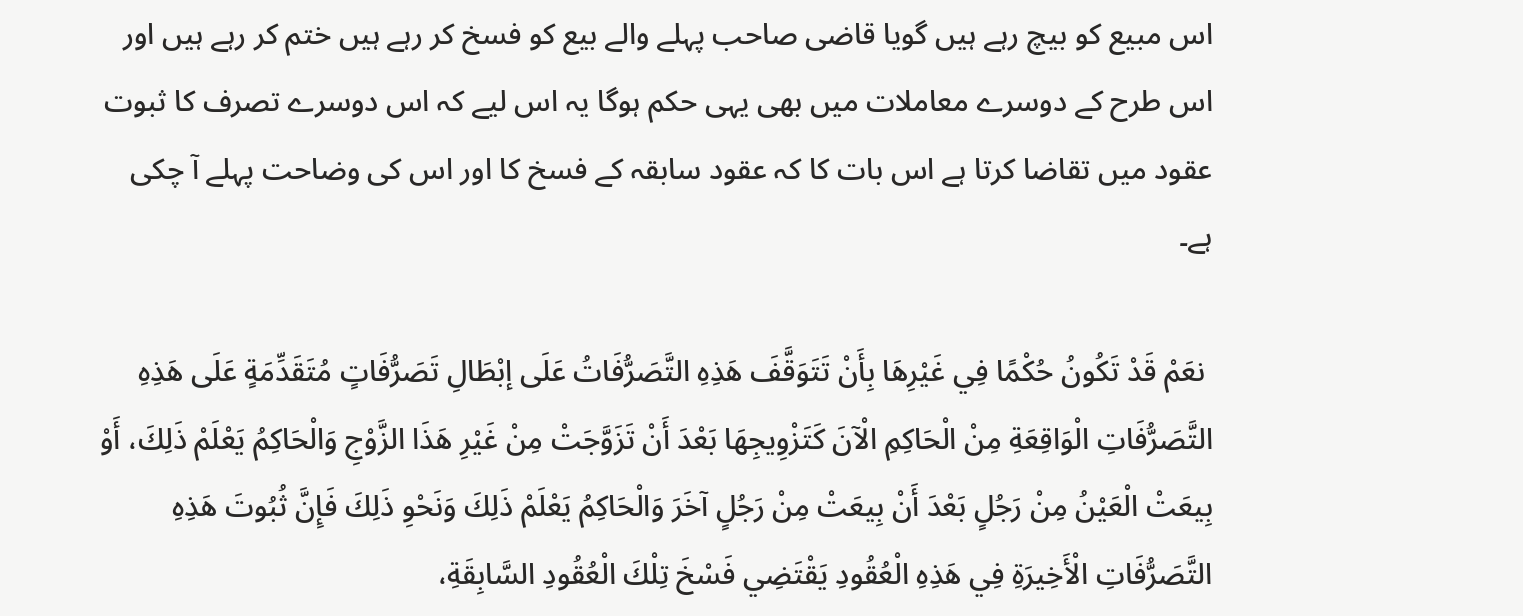اس مبیع کو بیچ رہے ہیں گویا قاضی صاحب پہلے والے بیع کو فسخ کر رہے ہیں ختم کر رہے ہیں اور اس طرح کے دوسرے معاملات میں بھی یہی حکم ہوگا یہ اس لیے کہ اس دوسرے تصرف کا ثبوت عقود میں تقاضا کرتا ہے اس بات کا کہ عقود سابقہ کے فسخ کا اور اس کی وضاحت پہلے آ چکی ہے۔

 نعَمْ قَدْ تَكُونُ حُكْمًا فِي غَيْرِهَا بِأَنْ تَتَوَقَّفَ هَذِهِ التَّصَرُّفَاتُ عَلَى إبْطَالِ تَصَرُّفَاتٍ مُتَقَدِّمَةٍ عَلَى هَذِهِ التَّصَرُّفَاتِ الْوَاقِعَةِ مِنْ الْحَاكِمِ الْآنَ كَتَزْوِيجِهَا بَعْدَ أَنْ تَزَوَّجَتْ مِنْ غَيْرِ هَذَا الزَّوْجِ وَالْحَاكِمُ يَعْلَمْ ذَلِكَ، أَوْ بِيعَتْ الْعَيْنُ مِنْ رَجُلٍ بَعْدَ أَنْ بِيعَتْ مِنْ رَجُلٍ آخَرَ وَالْحَاكِمُ يَعْلَمْ ذَلِكَ وَنَحْوِ ذَلِكَ فَإِنَّ ثُبُوتَ هَذِهِ التَّصَرُّفَاتِ الْأَخِيرَةِ فِي هَذِهِ الْعُقُودِ يَقْتَضِي فَسْخَ تِلْكَ الْعُقُودِ السَّابِقَةِ،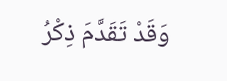وَقَدْ تَقَدَّمَ ذِكْرُ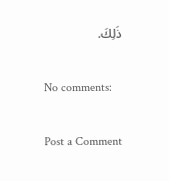ذَلِكَ.

No comments:

Post a Comment